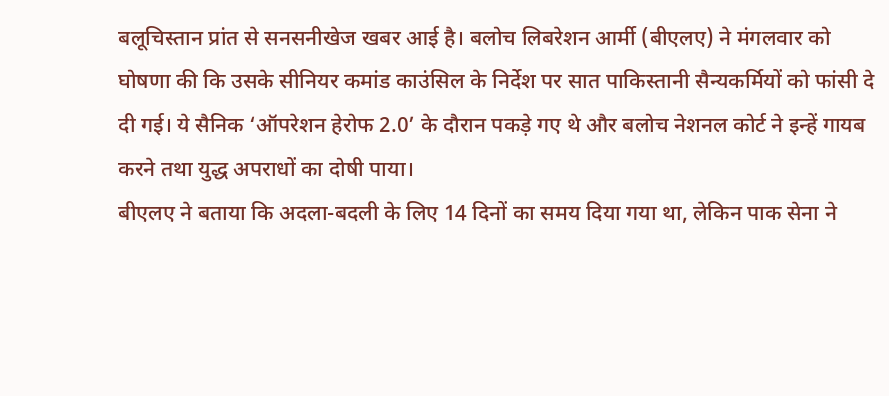बलूचिस्तान प्रांत से सनसनीखेज खबर आई है। बलोच लिबरेशन आर्मी (बीएलए) ने मंगलवार को घोषणा की कि उसके सीनियर कमांड काउंसिल के निर्देश पर सात पाकिस्तानी सैन्यकर्मियों को फांसी दे दी गई। ये सैनिक ‘ऑपरेशन हेरोफ 2.0’ के दौरान पकड़े गए थे और बलोच नेशनल कोर्ट ने इन्हें गायब करने तथा युद्ध अपराधों का दोषी पाया।
बीएलए ने बताया कि अदला-बदली के लिए 14 दिनों का समय दिया गया था, लेकिन पाक सेना ने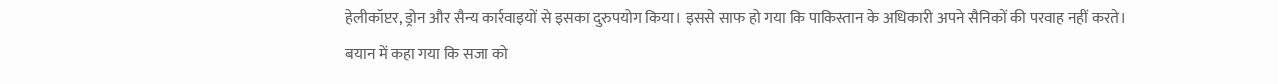हेलीकॉप्टर, ड्रोन और सैन्य कार्रवाइयों से इसका दुरुपयोग किया। इससे साफ हो गया कि पाकिस्तान के अधिकारी अपने सैनिकों की परवाह नहीं करते।
बयान में कहा गया कि सजा को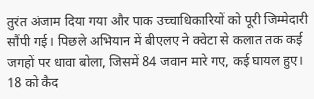तुरंत अंजाम दिया गया और पाक उच्चाधिकारियों को पूरी जिम्मेदारी सौंपी गई। पिछले अभियान में बीएलए ने क्वेटा से कलात तक कई जगहों पर धावा बोला, जिसमें 84 जवान मारे गए, कई घायल हुए।
18 को कैद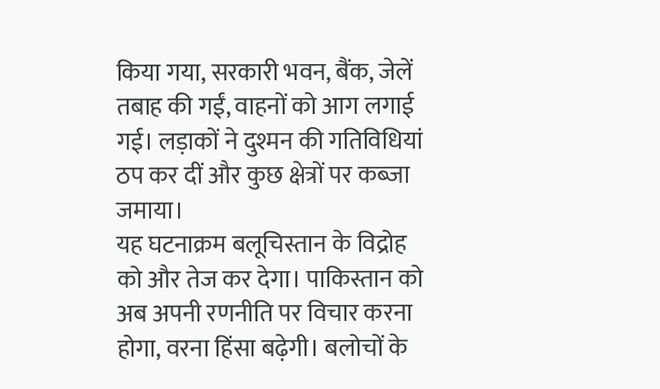किया गया, सरकारी भवन, बैंक, जेलें तबाह की गईं, वाहनों को आग लगाई गई। लड़ाकों ने दुश्मन की गतिविधियां ठप कर दीं और कुछ क्षेत्रों पर कब्जा जमाया।
यह घटनाक्रम बलूचिस्तान के विद्रोह को और तेज कर देगा। पाकिस्तान को अब अपनी रणनीति पर विचार करना होगा, वरना हिंसा बढ़ेगी। बलोचों के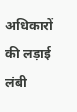अधिकारों की लड़ाई लंबी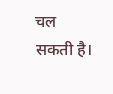चल सकती है।